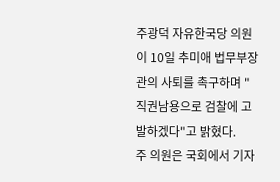주광덕 자유한국당 의원이 10일 추미애 법무부장관의 사퇴를 촉구하며 "직권남용으로 검찰에 고발하겠다"고 밝혔다.
주 의원은 국회에서 기자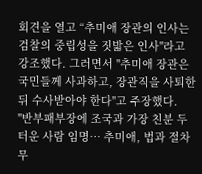회견을 열고 “추미애 장관의 인사는 검찰의 중립성을 짓밟은 인사"라고 강조했다. 그러면서 "추미애 장관은 국민들께 사과하고, 장관직을 사퇴한 뒤 수사받아야 한다"고 주장했다.
"반부패부장에 조국과 가장 친분 두터운 사람 임명… 추미애, 법과 절차 무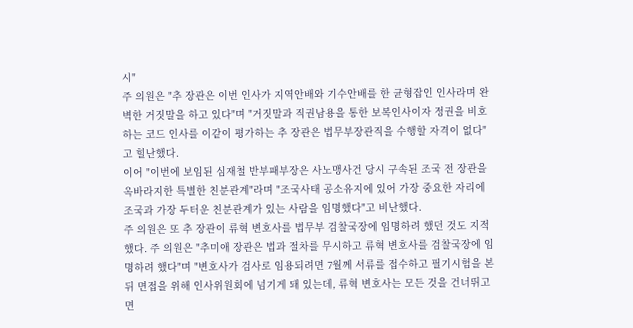시"
주 의원은 "추 장관은 이번 인사가 지역안배와 기수안배를 한 균형잡인 인사라며 완벽한 거짓말을 하고 있다"며 "거짓말과 직권남용을 통한 보복인사이자 정권을 비호하는 코드 인사를 이같이 평가하는 추 장관은 법무부장관직을 수행할 자격이 없다"고 힐난했다.
이어 "이번에 보임된 심재철 반부패부장은 사노맹사건 당시 구속된 조국 전 장관을 옥바라지한 특별한 친분관계"라며 "조국사태 공소유지에 있어 가장 중요한 자리에 조국과 가장 두터운 친분관계가 있는 사람을 임명했다"고 비난했다.
주 의원은 또 추 장관이 류혁 변호사를 법무부 검찰국장에 임명하려 했던 것도 지적했다. 주 의원은 "추미애 장관은 법과 절차를 무시하고 류혁 변호사를 검찰국장에 임명하려 했다"며 "변호사가 검사로 임용되려면 7월께 서류를 접수하고 필기시험을 본 뒤 면접을 위해 인사위원회에 넘기게 돼 있는데, 류혁 변호사는 모든 것을 건너뛰고 면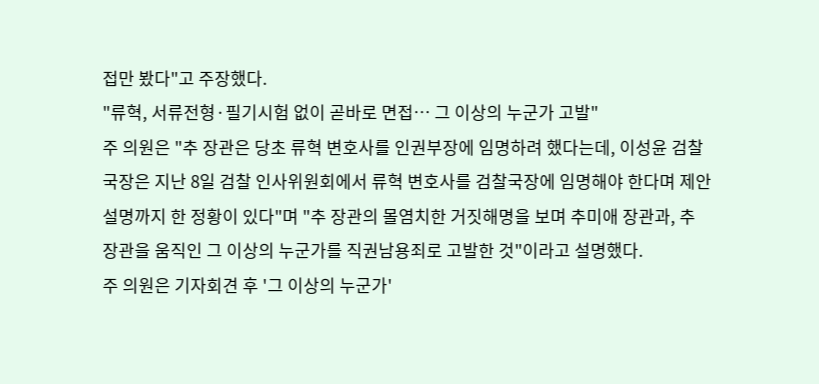접만 봤다"고 주장했다.
"류혁, 서류전형·필기시험 없이 곧바로 면접… 그 이상의 누군가 고발"
주 의원은 "추 장관은 당초 류혁 변호사를 인권부장에 임명하려 했다는데, 이성윤 검찰국장은 지난 8일 검찰 인사위원회에서 류혁 변호사를 검찰국장에 임명해야 한다며 제안설명까지 한 정황이 있다"며 "추 장관의 몰염치한 거짓해명을 보며 추미애 장관과, 추 장관을 움직인 그 이상의 누군가를 직권남용죄로 고발한 것"이라고 설명했다.
주 의원은 기자회견 후 '그 이상의 누군가'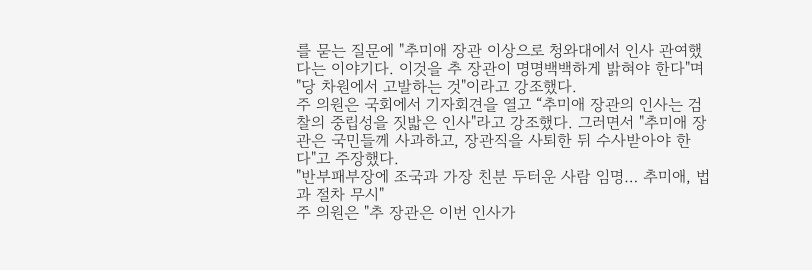를 묻는 질문에 "추미애 장관 이상으로 청와대에서 인사 관여했다는 이야기다. 이것을 추 장관이 명명백백하게 밝혀야 한다"며 "당 차원에서 고발하는 것"이라고 강조했다.
주 의원은 국회에서 기자회견을 열고 “추미애 장관의 인사는 검찰의 중립성을 짓밟은 인사"라고 강조했다. 그러면서 "추미애 장관은 국민들께 사과하고, 장관직을 사퇴한 뒤 수사받아야 한다"고 주장했다.
"반부패부장에 조국과 가장 친분 두터운 사람 임명… 추미애, 법과 절차 무시"
주 의원은 "추 장관은 이번 인사가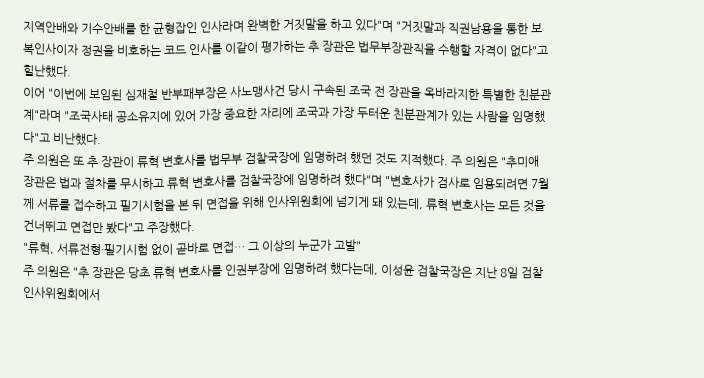지역안배와 기수안배를 한 균형잡인 인사라며 완벽한 거짓말을 하고 있다"며 "거짓말과 직권남용을 통한 보복인사이자 정권을 비호하는 코드 인사를 이같이 평가하는 추 장관은 법무부장관직을 수행할 자격이 없다"고 힐난했다.
이어 "이번에 보임된 심재철 반부패부장은 사노맹사건 당시 구속된 조국 전 장관을 옥바라지한 특별한 친분관계"라며 "조국사태 공소유지에 있어 가장 중요한 자리에 조국과 가장 두터운 친분관계가 있는 사람을 임명했다"고 비난했다.
주 의원은 또 추 장관이 류혁 변호사를 법무부 검찰국장에 임명하려 했던 것도 지적했다. 주 의원은 "추미애 장관은 법과 절차를 무시하고 류혁 변호사를 검찰국장에 임명하려 했다"며 "변호사가 검사로 임용되려면 7월께 서류를 접수하고 필기시험을 본 뒤 면접을 위해 인사위원회에 넘기게 돼 있는데, 류혁 변호사는 모든 것을 건너뛰고 면접만 봤다"고 주장했다.
"류혁, 서류전형·필기시험 없이 곧바로 면접… 그 이상의 누군가 고발"
주 의원은 "추 장관은 당초 류혁 변호사를 인권부장에 임명하려 했다는데, 이성윤 검찰국장은 지난 8일 검찰 인사위원회에서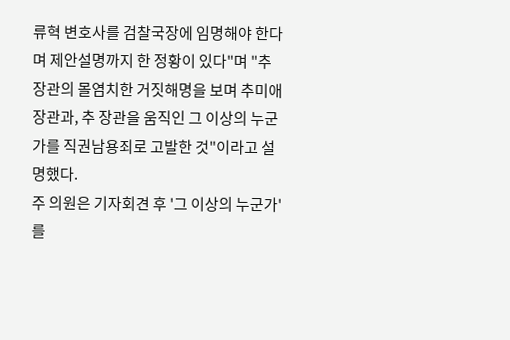류혁 변호사를 검찰국장에 임명해야 한다며 제안설명까지 한 정황이 있다"며 "추 장관의 몰염치한 거짓해명을 보며 추미애 장관과, 추 장관을 움직인 그 이상의 누군가를 직권남용죄로 고발한 것"이라고 설명했다.
주 의원은 기자회견 후 '그 이상의 누군가'를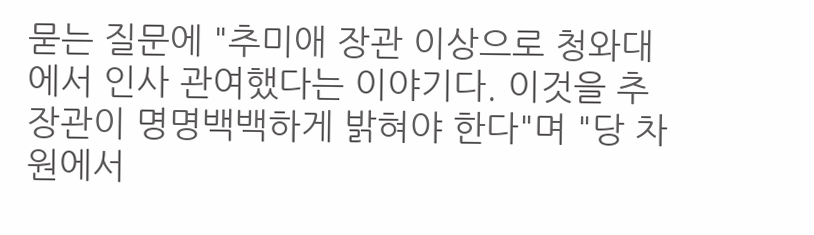묻는 질문에 "추미애 장관 이상으로 청와대에서 인사 관여했다는 이야기다. 이것을 추 장관이 명명백백하게 밝혀야 한다"며 "당 차원에서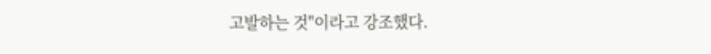고발하는 것"이라고 강조했다.